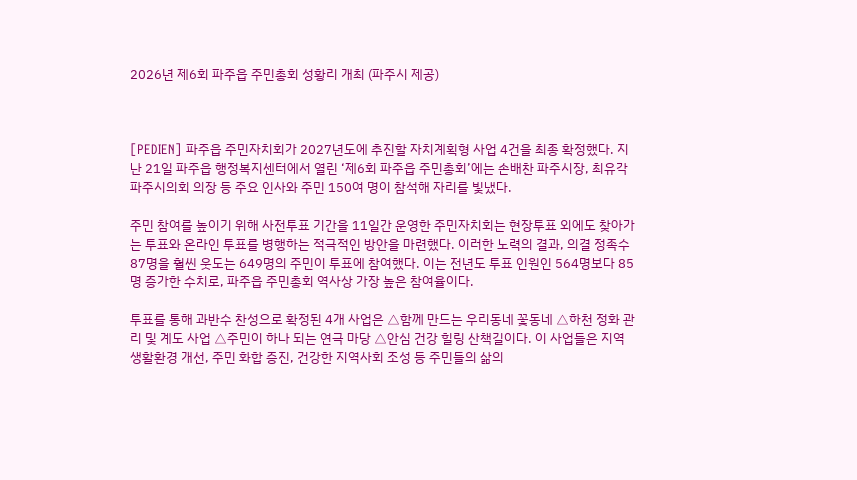2026년 제6회 파주읍 주민총회 성황리 개최 (파주시 제공)



[PEDIEN] 파주읍 주민자치회가 2027년도에 추진할 자치계획형 사업 4건을 최종 확정했다. 지난 21일 파주읍 행정복지센터에서 열린 ‘제6회 파주읍 주민총회’에는 손배찬 파주시장, 최유각 파주시의회 의장 등 주요 인사와 주민 150여 명이 참석해 자리를 빛냈다.

주민 참여를 높이기 위해 사전투표 기간을 11일간 운영한 주민자치회는 현장투표 외에도 찾아가는 투표와 온라인 투표를 병행하는 적극적인 방안을 마련했다. 이러한 노력의 결과, 의결 정족수 87명을 훨씬 웃도는 649명의 주민이 투표에 참여했다. 이는 전년도 투표 인원인 564명보다 85명 증가한 수치로, 파주읍 주민총회 역사상 가장 높은 참여율이다.

투표를 통해 과반수 찬성으로 확정된 4개 사업은 △함께 만드는 우리동네 꽃동네 △하천 정화 관리 및 계도 사업 △주민이 하나 되는 연극 마당 △안심 건강 힐링 산책길이다. 이 사업들은 지역 생활환경 개선, 주민 화합 증진, 건강한 지역사회 조성 등 주민들의 삶의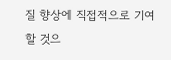질 향상에 직접적으로 기여할 것으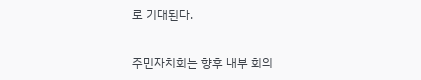로 기대된다.

주민자치회는 향후 내부 회의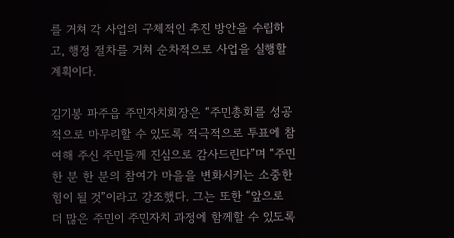를 거쳐 각 사업의 구체적인 추진 방안을 수립하고, 행정 절차를 거쳐 순차적으로 사업을 실행할 계획이다.

김기봉 파주읍 주민자치회장은 “주민총회를 성공적으로 마무리할 수 있도록 적극적으로 투표에 참여해 주신 주민들께 진심으로 감사드린다”며 “주민 한 분 한 분의 참여가 마을을 변화시키는 소중한 힘이 될 것”이라고 강조했다. 그는 또한 “앞으로 더 많은 주민이 주민자치 과정에 함께할 수 있도록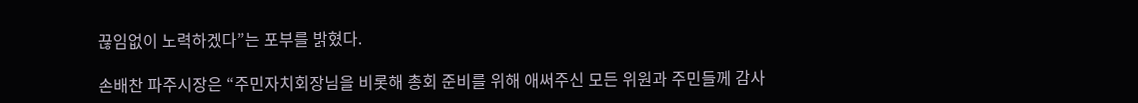끊임없이 노력하겠다”는 포부를 밝혔다.

손배찬 파주시장은 “주민자치회장님을 비롯해 총회 준비를 위해 애써주신 모든 위원과 주민들께 감사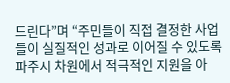드린다”며 “주민들이 직접 결정한 사업들이 실질적인 성과로 이어질 수 있도록 파주시 차원에서 적극적인 지원을 아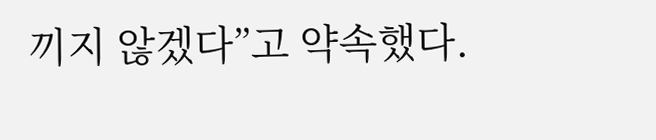끼지 않겠다”고 약속했다.